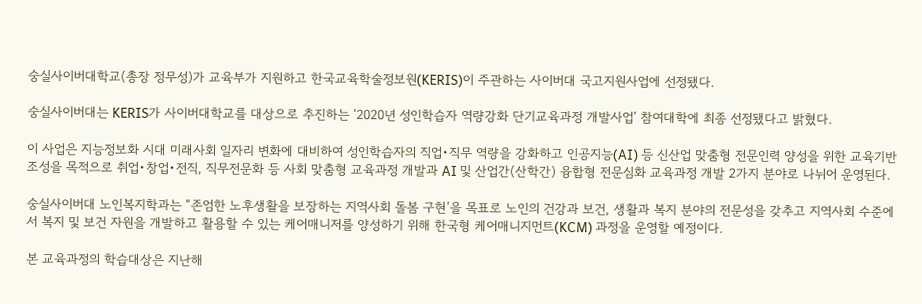숭실사이버대학교(총장 정무성)가 교육부가 지원하고 한국교육학술정보원(KERIS)이 주관하는 사이버대 국고지원사업에 선정됐다.

숭실사이버대는 KERIS가 사이버대학교를 대상으로 추진하는 ‘2020년 성인학습자 역량강화 단기교육과정 개발사업’ 참여대학에 최종 선정됐다고 밝혔다.

이 사업은 지능정보화 시대 미래사회 일자리 변화에 대비하여 성인학습자의 직업•직무 역량을 강화하고 인공지능(AI) 등 신산업 맞춤형 전문인력 양성을 위한 교육기반 조성을 목적으로 취업•창업•전직, 직무전문화 등 사회 맞춤형 교육과정 개발과 AI 및 산업간(산학간) 융합형 전문심화 교육과정 개발 2가지 분야로 나뉘어 운영된다.

숭실사이버대 노인복지학과는 “존엄한 노후생활을 보장하는 지역사회 돌봄 구현’을 목표로 노인의 건강과 보건, 생활과 복지 분야의 전문성을 갖추고 지역사회 수준에서 복지 및 보건 자원을 개발하고 활용할 수 있는 케어매니저를 양성하기 위해 한국형 케어매니지먼트(KCM) 과정을 운영할 예정이다.

본 교육과정의 학습대상은 지난해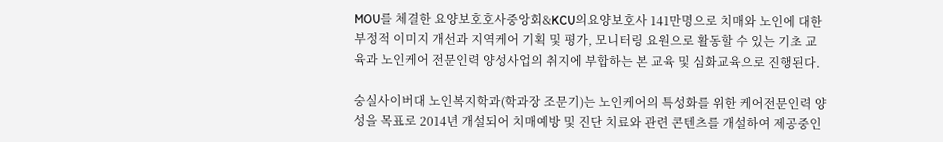MOU를 체결한 요양보호호사중앙회&KCU의요양보호사 141만명으로 치매와 노인에 대한 부정적 이미지 개선과 지역케어 기획 및 평가, 모니터링 요원으로 활동할 수 있는 기초 교육과 노인케어 전문인력 양성사업의 취지에 부합하는 본 교육 및 심화교육으로 진행된다.

숭실사이버대 노인복지학과(학과장 조문기)는 노인케어의 특성화를 위한 케어전문인력 양성을 목표로 2014년 개설되어 치매예방 및 진단 치료와 관련 콘텐츠를 개설하여 제공중인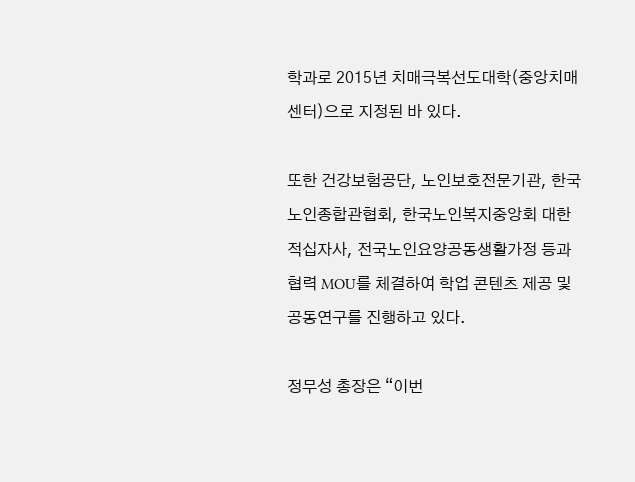학과로 2015년 치매극복선도대학(중앙치매센터)으로 지정된 바 있다.

또한 건강보험공단, 노인보호전문기관, 한국노인종합관협회, 한국노인복지중앙회 대한적십자사, 전국노인요양공동생활가정 등과 협력 MOU를 체결하여 학업 콘텐츠 제공 및 공동연구를 진행하고 있다.

정무성 총장은 “이번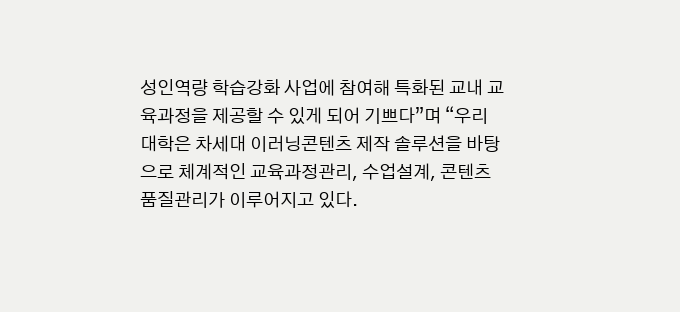성인역량 학습강화 사업에 참여해 특화된 교내 교육과정을 제공할 수 있게 되어 기쁘다”며 “우리 대학은 차세대 이러닝콘텐츠 제작 솔루션을 바탕으로 체계적인 교육과정관리, 수업설계, 콘텐츠 품질관리가 이루어지고 있다.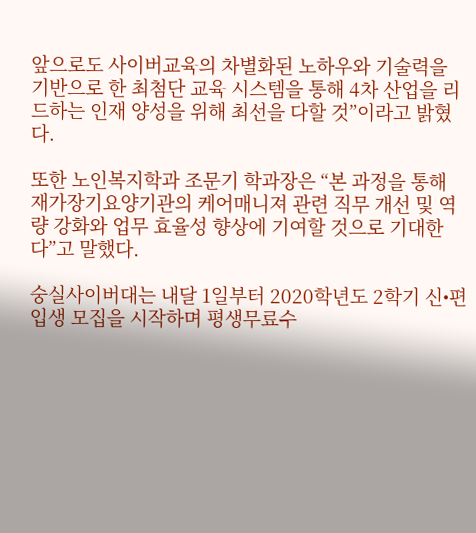앞으로도 사이버교육의 차별화된 노하우와 기술력을 기반으로 한 최첨단 교육 시스템을 통해 4차 산업을 리드하는 인재 양성을 위해 최선을 다할 것”이라고 밝혔다.

또한 노인복지학과 조문기 학과장은 “본 과정을 통해 재가장기요양기관의 케어매니져 관련 직무 개선 및 역량 강화와 업무 효율성 향상에 기여할 것으로 기대한다”고 말했다.

숭실사이버대는 내달 1일부터 2020학년도 2학기 신•편입생 모집을 시작하며 평생무료수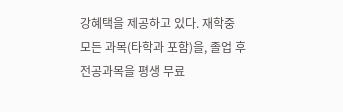강혜택을 제공하고 있다. 재학중 모든 과목(타학과 포함)을, 졸업 후 전공과목을 평생 무료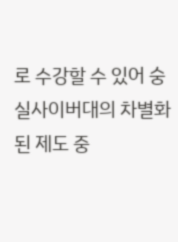로 수강할 수 있어 숭실사이버대의 차별화된 제도 중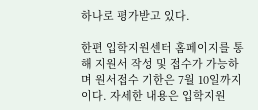하나로 평가받고 있다.

한편 입학지원센터 홈페이지를 통해 지원서 작성 및 접수가 가능하며 원서접수 기한은 7월 10일까지이다. 자세한 내용은 입학지원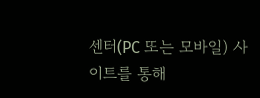센터(PC 또는 모바일) 사이트를 통해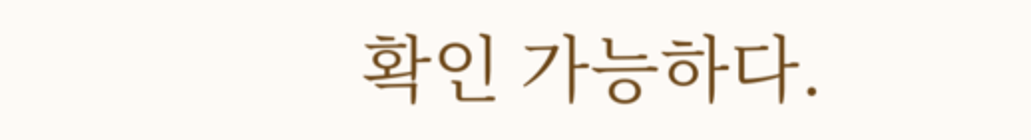확인 가능하다.